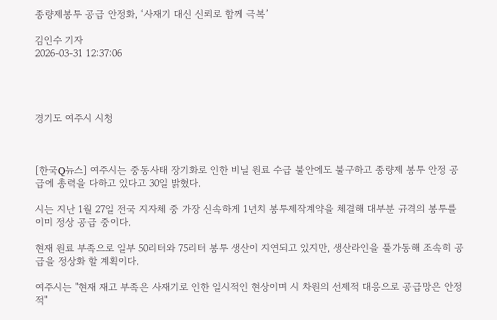종량제봉투 공급 안정화, ‘사재기 대신 신뢰로 함께 극복’

김인수 기자
2026-03-31 12:37:06




경기도 여주시 시청



[한국Q뉴스] 여주시는 중동사태 장기화로 인한 비닐 원료 수급 불안에도 불구하고 종량제 봉투 안정 공급에 총력을 다하고 있다고 30일 밝혔다.

시는 지난 1월 27일 전국 지자체 중 가장 신속하게 1년치 봉투제작계약을 체결해 대부분 규격의 봉투를 이미 정상 공급 중이다.

현재 원료 부족으로 일부 50리터와 75리터 봉투 생산이 지연되고 있지만, 생산라인을 풀가동해 조속히 공급을 정상화 할 계획이다.

여주시는 "현재 재고 부족은 사재기로 인한 일시적인 현상이며 시 차원의 선제적 대응으로 공급망은 안정적"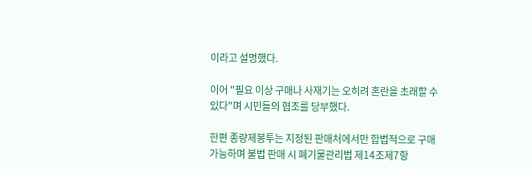이라고 설명했다.

이어 "필요 이상 구매나 사재기는 오히려 혼란을 초래할 수 있다"며 시민들의 협조를 당부했다.

한편 종량제봉투는 지정된 판매처에서만 합법적으로 구매 가능하며 불법 판매 시 폐기물관리법 제14조제7항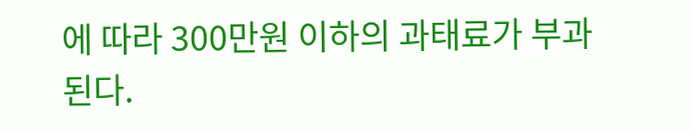에 따라 300만원 이하의 과태료가 부과된다.